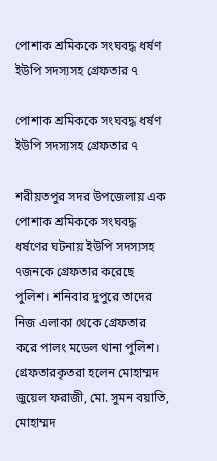পোশাক শ্রমিককে সংঘবদ্ধ ধর্ষণ ইউপি সদস্যসহ গ্রেফতার ৭

পোশাক শ্রমিককে সংঘবদ্ধ ধর্ষণ ইউপি সদস্যসহ গ্রেফতার ৭

শরীয়তপুর সদর উপজেলায় এক পোশাক শ্রমিককে সংঘবদ্ধ ধর্ষণের ঘটনায় ইউপি সদস্যসহ ৭জনকে গ্রেফতার করেছে পুলিশ। শনিবার দুপুরে তাদের নিজ এলাকা থেকে গ্রেফতার করে পালং মডেল থানা পুলিশ। গ্রেফতারকৃতরা হলেন মোহাম্মদ জুয়েল ফরাজী, মো. সুমন বয়াতি, মোহাম্মদ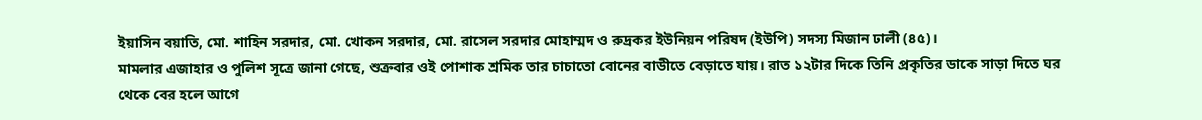ইয়াসিন বয়াতি, মো. শাহিন সরদার, মো. খোকন সরদার, মো. রাসেল সরদার মোহাম্মদ ও রুদ্রকর ইউনিয়ন পরিষদ (ইউপি) সদস্য মিজান ঢালী (৪৫)।
মামলার এজাহার ও পুলিশ সূত্রে জানা গেছে, শুক্রবার ওই পোশাক শ্রমিক তার চাচাতো বোনের বাডীতে বেড়াতে যায়। রাত ১২টার দিকে তিনি প্রকৃতির ডাকে সাড়া দিতে ঘর থেকে বের হলে আগে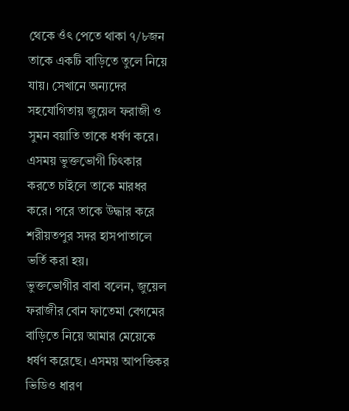থেকে ওঁৎ পেতে থাকা ৭/৮জন তাকে একটি বাড়িতে তুলে নিয়ে যায়। সেখানে অন্যদের সহযোগিতায় জুয়েল ফরাজী ও সুমন বয়াতি তাকে ধর্ষণ করে। এসময় ভুক্তভোগী চিৎকার করতে চাইলে তাকে মারধর করে। পরে তাকে উদ্ধার করে শরীয়তপুর সদর হাসপাতালে ভর্তি করা হয়।
ভুক্তভোগীর বাবা বলেন, জুয়েল ফরাজীর বোন ফাতেমা বেগমের বাড়িতে নিয়ে আমার মেয়েকে ধর্ষণ করেছে। এসময় আপত্তিকর ভিডিও ধারণ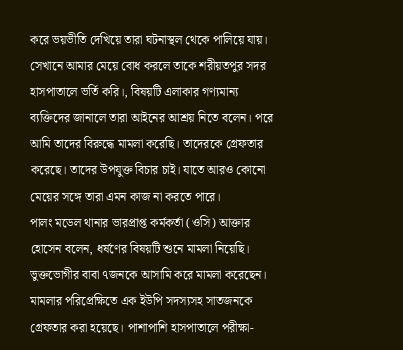করে ভয়ভীতি দেখিয়ে তারা ঘটনাস্থল থেকে পালিয়ে যায়। সেখানে আমার মেয়ে বোধ করলে তাকে শরীয়তপুর সদর হাসপাতালে ভর্তি করি।, বিষয়টি এলাকার গণ্যমান্য ব্যক্তিদের জানালে তারা আইনের আশ্রয় নিতে বলেন। পরে আমি তাদের বিরুদ্ধে মামলা করেছি। তাদেরকে গ্রেফতার করেছে। তাদের উপযুক্ত বিচার চাই। যাতে আরও কোনো মেয়ের সঙ্গে তারা এমন কাজ না করতে পারে।
পালং মডেল থানার ভারপ্রাপ্ত কর্মকর্তা (ওসি) আক্তার হোসেন বলেন, ধর্ষণের বিষয়টি শুনে মামলা নিয়েছি। ভুক্তভোগীর বাবা ৭জনকে আসামি করে মামলা করেছেন। মামলার পরিপ্রেক্ষিতে এক ইউপি সদস্যসহ সাতজনকে গ্রেফতার করা হয়েছে। পাশাপাশি হাসপাতালে পরীক্ষা-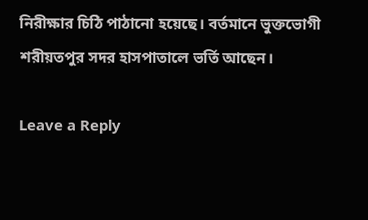নিরীক্ষার চিঠি পাঠানো হয়েছে। বর্তমানে ভুক্তভোগী শরীয়তপুর সদর হাসপাতালে ভর্তি আছেন।

Leave a Reply